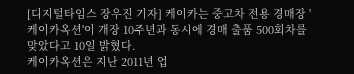[디지털타임스 장우진 기자] 케이카는 중고차 전용 경매장 '케이카옥션'이 개장 10주년과 동시에 경매 출품 500회차를 맞았다고 10일 밝혔다.
케이카옥션은 지난 2011년 업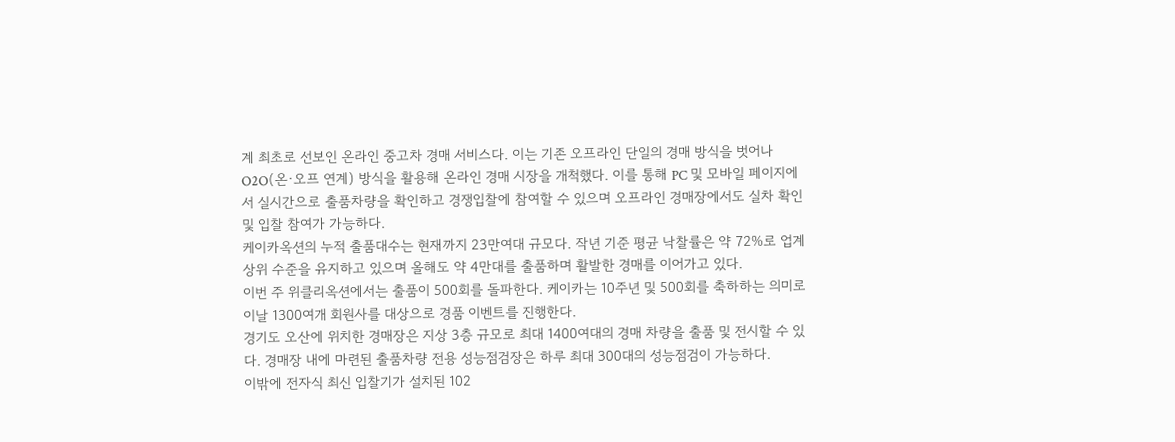계 최초로 선보인 온라인 중고차 경매 서비스다. 이는 기존 오프라인 단일의 경매 방식을 벗어나 O2O(온·오프 연계) 방식을 활용해 온라인 경매 시장을 개척했다. 이를 통해 PC 및 모바일 페이지에서 실시간으로 출품차량을 확인하고 경쟁입찰에 참여할 수 있으며 오프라인 경매장에서도 실차 확인 및 입찰 참여가 가능하다.
케이카옥션의 누적 출품대수는 현재까지 23만여대 규모다. 작년 기준 평균 낙찰률은 약 72%로 업계 상위 수준을 유지하고 있으며 올해도 약 4만대를 출품하며 활발한 경매를 이어가고 있다.
이번 주 위클리옥션에서는 출품이 500회를 돌파한다. 케이카는 10주년 및 500회를 축하하는 의미로 이날 1300여개 회원사를 대상으로 경품 이벤트를 진행한다.
경기도 오산에 위치한 경매장은 지상 3층 규모로 최대 1400여대의 경매 차량을 출품 및 전시할 수 있다. 경매장 내에 마련된 출품차량 전용 성능점검장은 하루 최대 300대의 성능점검이 가능하다.
이밖에 전자식 최신 입찰기가 설치된 102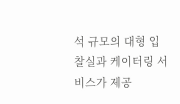석 규모의 대형 입찰실과 케이터링 서비스가 제공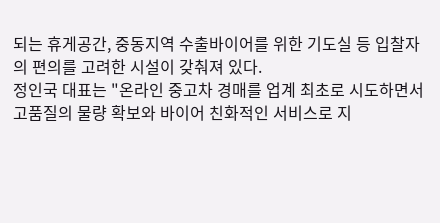되는 휴게공간, 중동지역 수출바이어를 위한 기도실 등 입찰자의 편의를 고려한 시설이 갖춰져 있다.
정인국 대표는 "온라인 중고차 경매를 업계 최초로 시도하면서 고품질의 물량 확보와 바이어 친화적인 서비스로 지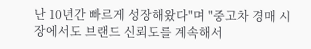난 10년간 빠르게 성장해왔다"며 "중고차 경매 시장에서도 브랜드 신뢰도를 계속해서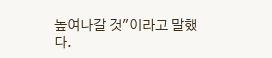높여나갈 것"이라고 말했다.